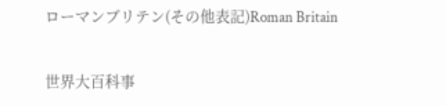ローマンブリテン(その他表記)Roman Britain

世界大百科事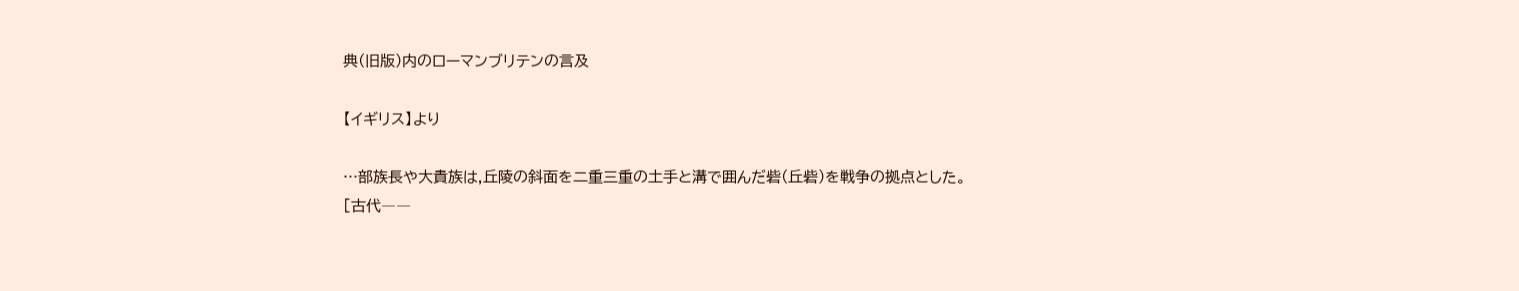典(旧版)内のローマンブリテンの言及

【イギリス】より

…部族長や大貴族は,丘陵の斜面を二重三重の土手と溝で囲んだ砦(丘砦)を戦争の拠点とした。
[古代――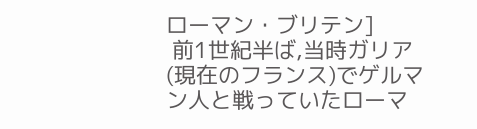ローマン・ブリテン]
 前1世紀半ば,当時ガリア(現在のフランス)でゲルマン人と戦っていたローマ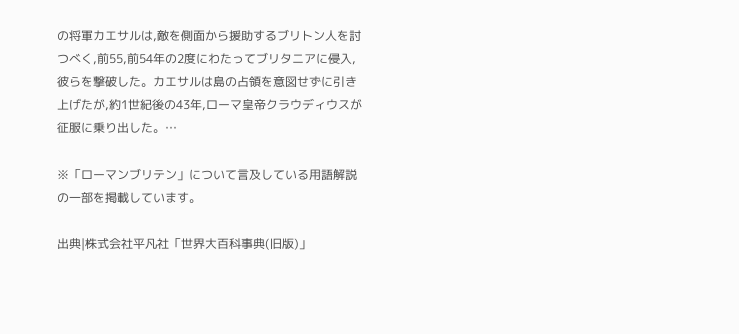の将軍カエサルは,敵を側面から援助するブリトン人を討つべく,前55,前54年の2度にわたってブリタニアに侵入,彼らを撃破した。カエサルは島の占領を意図せずに引き上げたが,約1世紀後の43年,ローマ皇帝クラウディウスが征服に乗り出した。…

※「ローマンブリテン」について言及している用語解説の一部を掲載しています。

出典|株式会社平凡社「世界大百科事典(旧版)」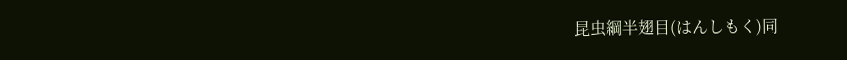昆虫綱半翅目(はんしもく)同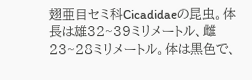翅亜目セミ科Cicadidaeの昆虫。体長は雄32~39ミリメートル、雌23~28ミリメートル。体は黒色で、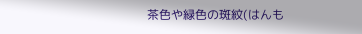茶色や緑色の斑紋(はんも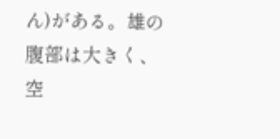ん)がある。雄の腹部は大きく、空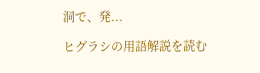洞で、発...

ヒグラシの用語解説を読む